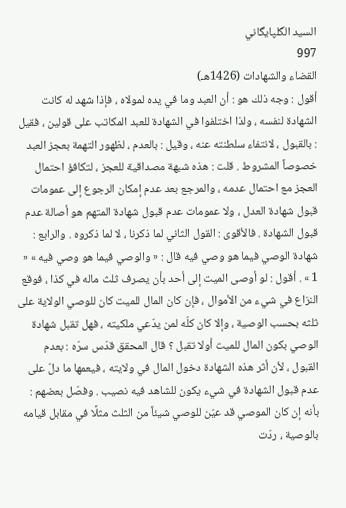السيد الگلپايگاني
997
القضاء والشهادات (1426هـ)
أقول : وجه ذلك هو : أن العبد وما في يده لمولاه ، فإذا شهد له كانت الشهادة لنفسه ، ولذا اختلفوا في الشهادة للعبد المكاتب على قولين ، فقيل : بالقبول ، لانتفاء سلطنته عنه ، وقيل : بالعدم ، لظهور التهمة بعجز العبد خصوصاً المشروط . قلت : هذه شبهة مصداقية للعجز ، لتكافؤ احتمال العجز مع احتمال عدمه ، والمرجع بعد عدم إمكان الرجوع إلى عمومات قبول شهادة العدل ، ولا عمومات عدم قبول شهادة المتهم هو أصالة عدم قبول الشهادة . فالأقوى : القول الثاني لما ذكرنا ، لا لما ذكروه . والرابع : شهادة الوصي فيما هو وصي فيه قال : « والوصي فيما هو وصي فيه » « 1 » . أقول : لو أوصى الميت إلى أحد بأن يصرف ثلث ماله في كذا ، فوقع النزاع في شيء من الأموال ، فإن كان المال للميت كان للوصي الولاية على ثلثه بحسب الوصية ، وإلا كان كلّه لمن يدّعي ملكيته ، فهل تقبل شهادة الوصي بكون المال للميت أولا تقبل ؟ قال المحقق قدّس سرّه : بعدم القبول ، لأن أثر هذه الشهادة دخول المال في ولايته ، فيعمها ما دلّ على عدم قبول الشهادة في شيء يكون للشاهد فيه نصيب . وفصّل بعضهم : بأنه إن كان الموصي قد عيّن للوصي شيئاً من الثلث مثلًا في مقابل قيامه بالوصية ، ردّت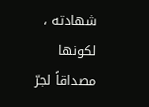شهادته ، لكونها مصداقاً لجرّ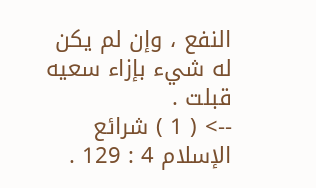النفع ، وإن لم يكن له شيء بإزاء سعيه قبلت .
--> ( 1 ) شرائع الإسلام 4 : 129 .